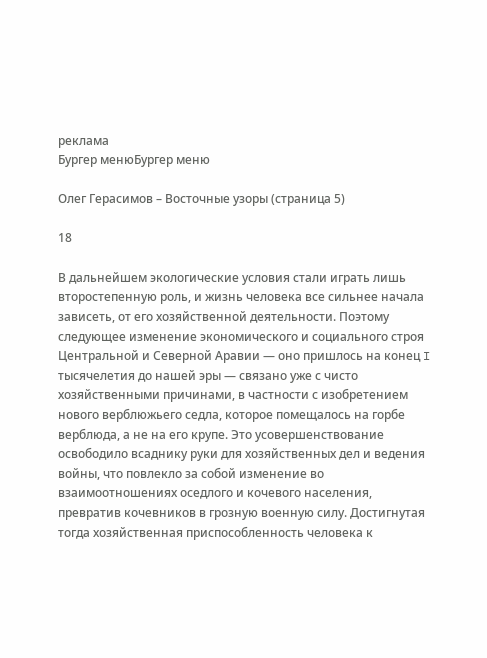реклама
Бургер менюБургер меню

Олег Герасимов – Восточные узоры (страница 5)

18

В дальнейшем экологические условия стали играть лишь второстепенную роль, и жизнь человека все сильнее начала зависеть, от его хозяйственной деятельности. Поэтому следующее изменение экономического и социального строя Центральной и Северной Аравии — оно пришлось на конец I тысячелетия до нашей эры — связано уже с чисто хозяйственными причинами, в частности с изобретением нового верблюжьего седла, которое помещалось на горбе верблюда, а не на его крупе. Это усовершенствование освободило всаднику руки для хозяйственных дел и ведения войны, что повлекло за собой изменение во взаимоотношениях оседлого и кочевого населения, превратив кочевников в грозную военную силу. Достигнутая тогда хозяйственная приспособленность человека к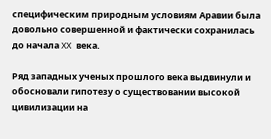специфическим природным условиям Аравии была довольно совершенной и фактически сохранилась до начала XX века.

Ряд западных ученых прошлого века выдвинули и обосновали гипотезу о существовании высокой цивилизации на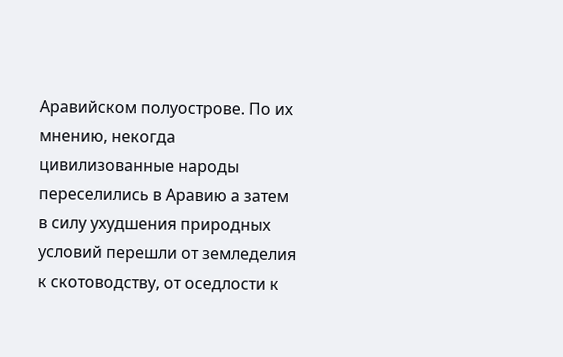Аравийском полуострове. По их мнению, некогда цивилизованные народы переселились в Аравию а затем в силу ухудшения природных условий перешли от земледелия к скотоводству, от оседлости к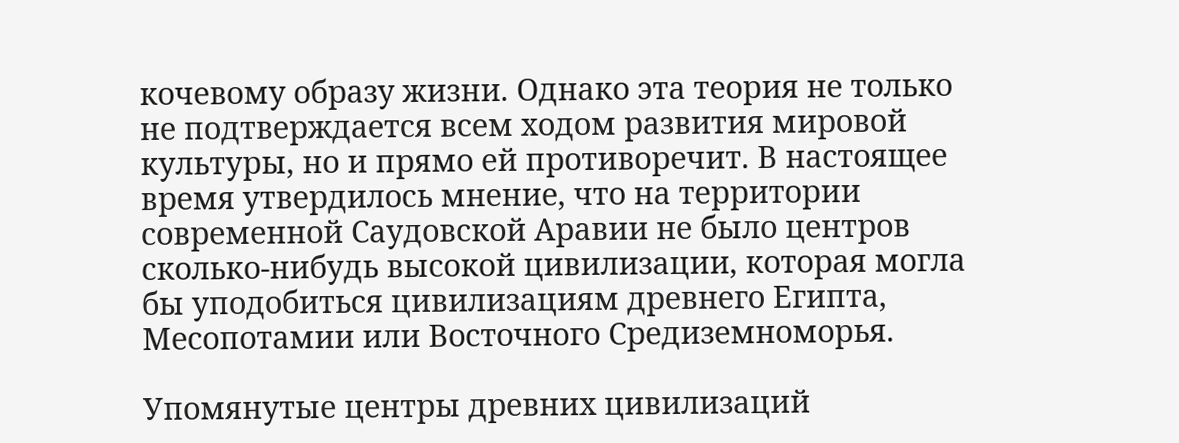кочевому образу жизни. Однако эта теория не только не подтверждается всем ходом развития мировой культуры, но и прямо ей противоречит. В настоящее время утвердилось мнение, что на территории современной Саудовской Аравии не было центров сколько-нибудь высокой цивилизации, которая могла бы уподобиться цивилизациям древнего Египта, Месопотамии или Восточного Средиземноморья.

Упомянутые центры древних цивилизаций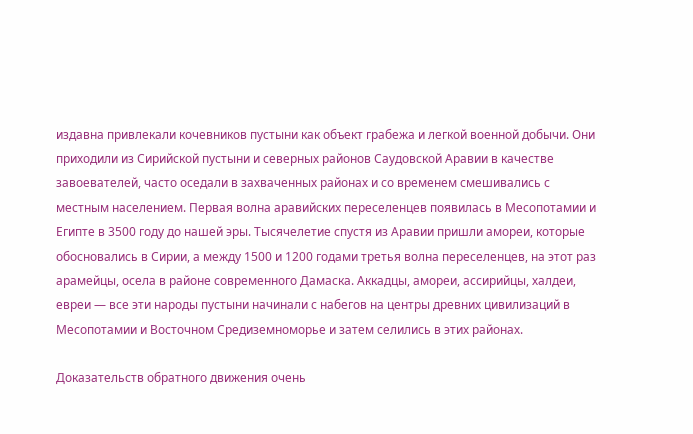издавна привлекали кочевников пустыни как объект грабежа и легкой военной добычи. Они приходили из Сирийской пустыни и северных районов Саудовской Аравии в качестве завоевателей, часто оседали в захваченных районах и со временем смешивались с местным населением. Первая волна аравийских переселенцев появилась в Месопотамии и Египте в 3500 году до нашей эры. Тысячелетие спустя из Аравии пришли амореи, которые обосновались в Сирии, а между 1500 и 1200 годами третья волна переселенцев, на этот раз арамейцы, осела в районе современного Дамаска. Аккадцы, амореи, ассирийцы, халдеи, евреи — все эти народы пустыни начинали с набегов на центры древних цивилизаций в Месопотамии и Восточном Средиземноморье и затем селились в этих районах.

Доказательств обратного движения очень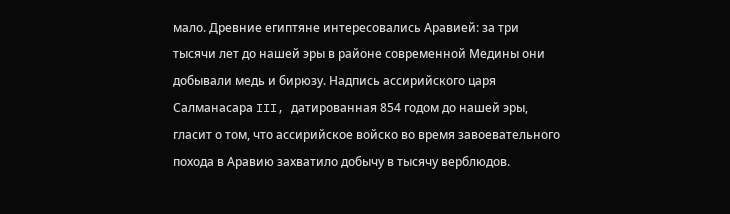мало. Древние египтяне интересовались Аравией: за три тысячи лет до нашей эры в районе современной Медины они добывали медь и бирюзу. Надпись ассирийского царя Салманасара III, датированная 854 годом до нашей эры, гласит о том, что ассирийское войско во время завоевательного похода в Аравию захватило добычу в тысячу верблюдов.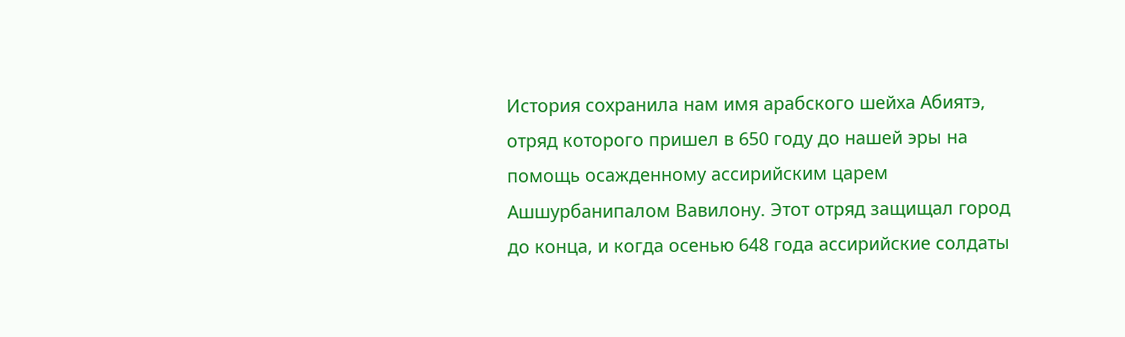История сохранила нам имя арабского шейха Абиятэ, отряд которого пришел в 650 году до нашей эры на помощь осажденному ассирийским царем Ашшурбанипалом Вавилону. Этот отряд защищал город до конца, и когда осенью 648 года ассирийские солдаты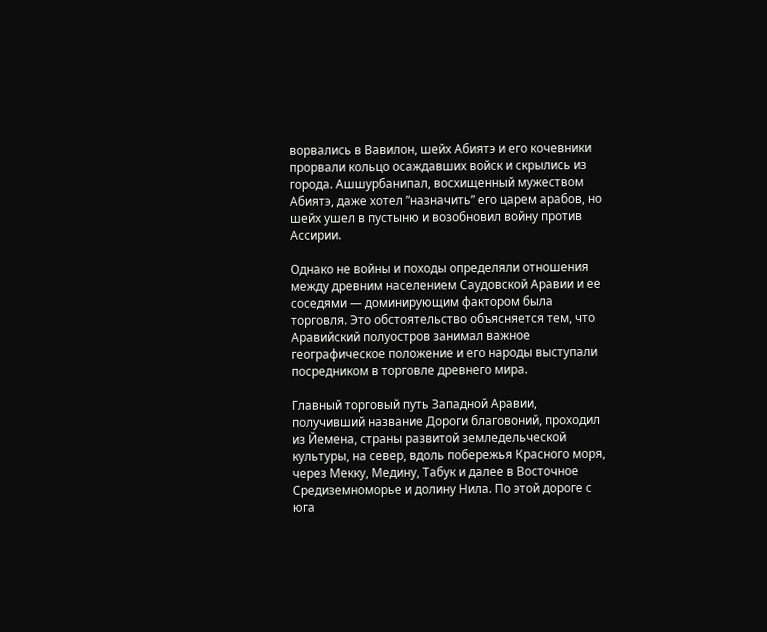ворвались в Вавилон, шейх Абиятэ и его кочевники прорвали кольцо осаждавших войск и скрылись из города. Ашшурбанипал, восхищенный мужеством Абиятэ, даже хотел ”назначить” его царем арабов, но шейх ушел в пустыню и возобновил войну против Ассирии.

Однако не войны и походы определяли отношения между древним населением Саудовской Аравии и ее соседями — доминирующим фактором была торговля. Это обстоятельство объясняется тем, что Аравийский полуостров занимал важное географическое положение и его народы выступали посредником в торговле древнего мира.

Главный торговый путь Западной Аравии, получивший название Дороги благовоний, проходил из Йемена, страны развитой земледельческой культуры, на север, вдоль побережья Красного моря, через Мекку, Медину, Табук и далее в Восточное Средиземноморье и долину Нила. По этой дороге с юга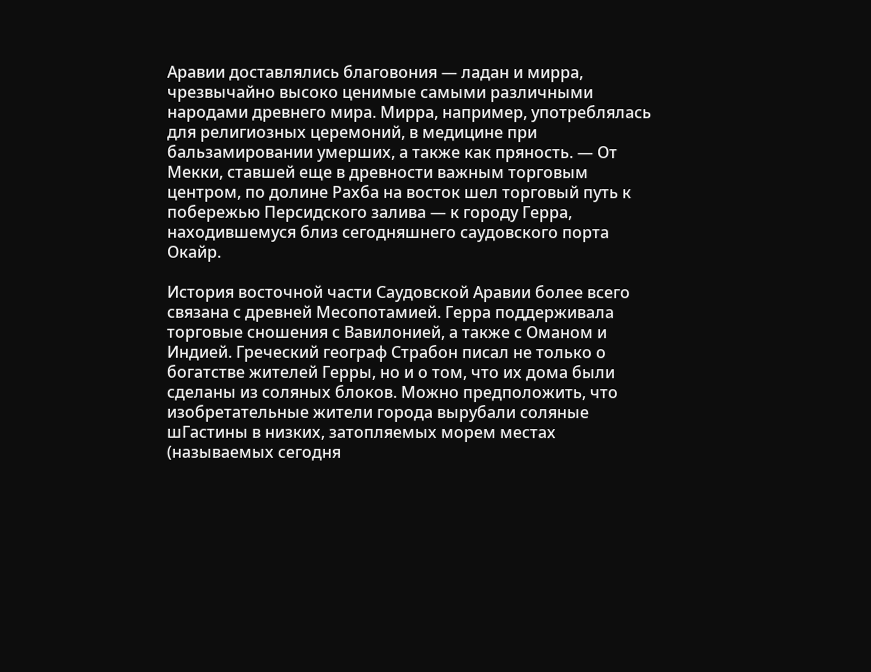Аравии доставлялись благовония — ладан и мирра, чрезвычайно высоко ценимые самыми различными народами древнего мира. Мирра, например, употреблялась для религиозных церемоний, в медицине при бальзамировании умерших, а также как пряность. — От Мекки, ставшей еще в древности важным торговым центром, по долине Рахба на восток шел торговый путь к побережью Персидского залива — к городу Герра, находившемуся близ сегодняшнего саудовского порта Окайр.

История восточной части Саудовской Аравии более всего связана с древней Месопотамией. Герра поддерживала торговые сношения с Вавилонией, а также с Оманом и Индией. Греческий географ Страбон писал не только о богатстве жителей Герры, но и о том, что их дома были сделаны из соляных блоков. Можно предположить, что изобретательные жители города вырубали соляные шГастины в низких, затопляемых морем местах (называемых сегодня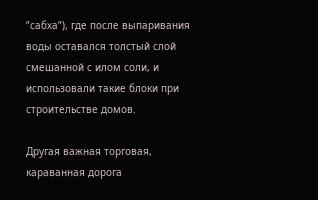”сабха”), где после выпаривания воды оставался толстый слой смешанной с илом соли, и использовали такие блоки при строительстве домов.

Другая важная торговая, караванная дорога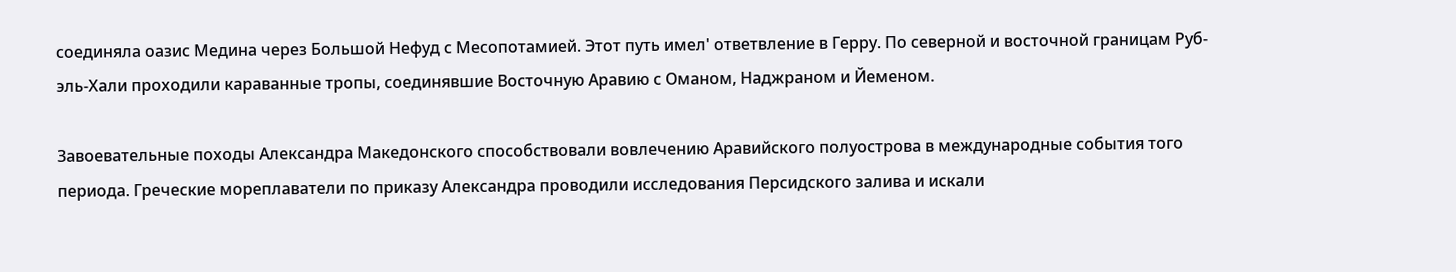соединяла оазис Медина через Большой Нефуд с Месопотамией. Этот путь имел' ответвление в Герру. По северной и восточной границам Руб-эль-Хали проходили караванные тропы, соединявшие Восточную Аравию с Оманом, Наджраном и Йеменом.

Завоевательные походы Александра Македонского способствовали вовлечению Аравийского полуострова в международные события того периода. Греческие мореплаватели по приказу Александра проводили исследования Персидского залива и искали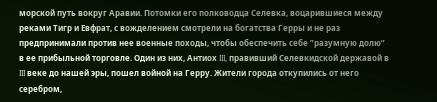морской путь вокруг Аравии. Потомки его полководца Селевка, воцарившиеся между реками Тигр и Евфрат, с вожделением смотрели на богатства Герры и не раз предпринимали против нее военные походы, чтобы обеспечить себе ”разумную долю” в ее прибыльной торговле. Один из них, Антиох III, правивший Селевкидской державой в III веке до нашей эры, пошел войной на Герру. Жители города откупились от него серебром,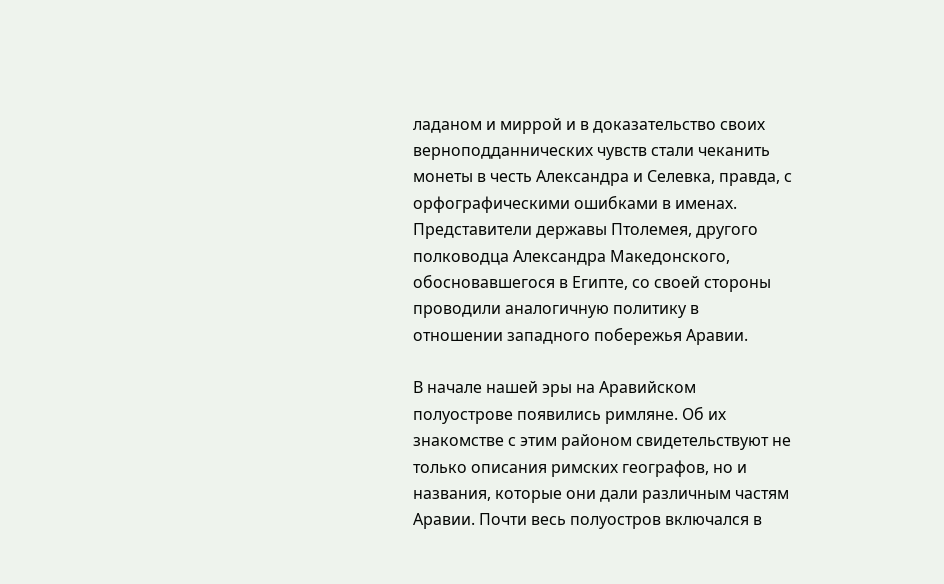ладаном и миррой и в доказательство своих верноподданнических чувств стали чеканить монеты в честь Александра и Селевка, правда, с орфографическими ошибками в именах. Представители державы Птолемея, другого полководца Александра Македонского, обосновавшегося в Египте, со своей стороны проводили аналогичную политику в отношении западного побережья Аравии.

В начале нашей эры на Аравийском полуострове появились римляне. Об их знакомстве с этим районом свидетельствуют не только описания римских географов, но и названия, которые они дали различным частям Аравии. Почти весь полуостров включался в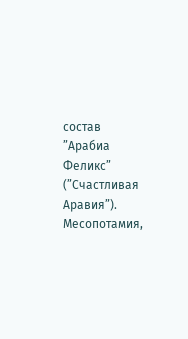состав ”Арабиа Феликс” (”Счастливая Аравия”). Месопотамия,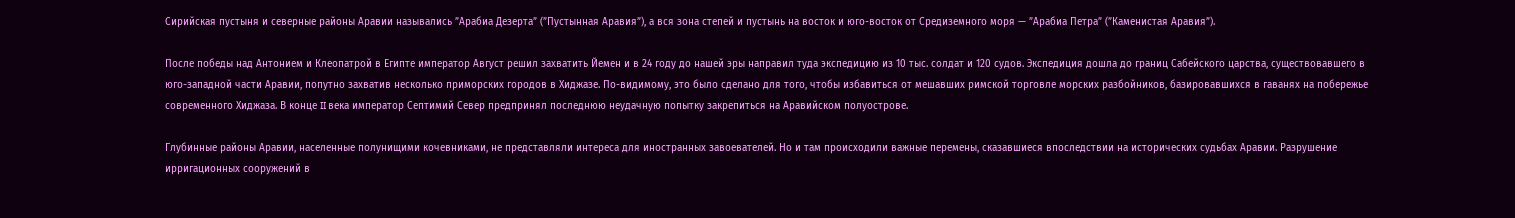Сирийская пустыня и северные районы Аравии назывались ”Арабиа Дезерта” (”Пустынная Аравия”), а вся зона степей и пустынь на восток и юго-восток от Средиземного моря — ”Арабиа Петра” (”Каменистая Аравия”).

После победы над Антонием и Клеопатрой в Египте император Август решил захватить Йемен и в 24 году до нашей эры направил туда экспедицию из 10 тыс. солдат и 120 судов. Экспедиция дошла до границ Сабейского царства, существовавшего в юго-западной части Аравии, попутно захватив несколько приморских городов в Хиджазе. По-видимому, это было сделано для того, чтобы избавиться от мешавших римской торговле морских разбойников, базировавшихся в гаванях на побережье современного Хиджаза. В конце II века император Септимий Север предпринял последнюю неудачную попытку закрепиться на Аравийском полуострове.

Глубинные районы Аравии, населенные полунищими кочевниками, не представляли интереса для иностранных завоевателей. Но и там происходили важные перемены, сказавшиеся впоследствии на исторических судьбах Аравии. Разрушение ирригационных сооружений в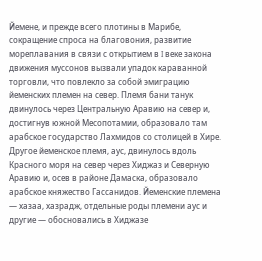Йемене, и прежде всего плотины в Марибе, сокращение спроса на благовония, развитие мореплавания в связи с открытием в I веке закона движения муссонов вызвали упадок караванной торговли, что повлекло за собой эмиграцию йеменских племен на север. Племя бани танук двинулось через Центральную Аравию на север и, достигнув южной Месопотамии, образовало там арабское государство Лахмидов со столицей в Хире. Другое йеменское племя, аус, двинулось вдоль Красного моря на север через Хиджаз и Северную Аравию и, осев в районе Дамаска, образовало арабское княжество Гассанидов. Йеменские племена — хазаа, хазрадж, отдельные роды племени аус и другие — обосновались в Хиджазе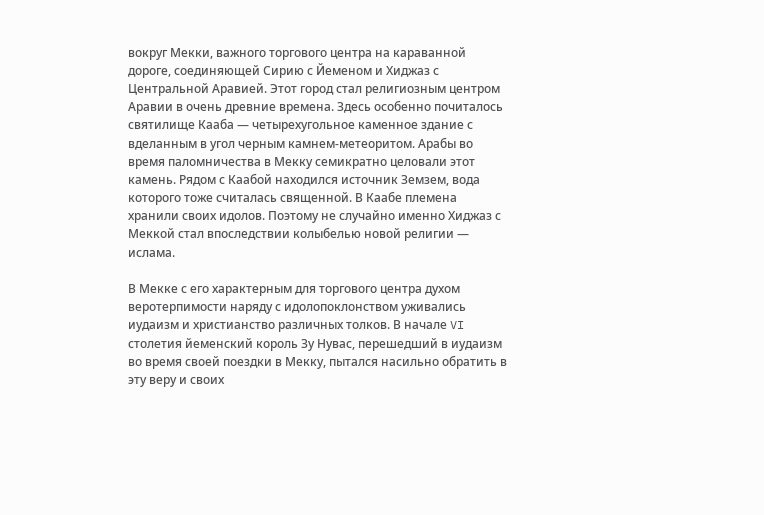вокруг Мекки, важного торгового центра на караванной дороге, соединяющей Сирию с Йеменом и Хиджаз с Центральной Аравией. Этот город стал религиозным центром Аравии в очень древние времена. Здесь особенно почиталось святилище Кааба — четырехугольное каменное здание с вделанным в угол черным камнем-метеоритом. Арабы во время паломничества в Мекку семикратно целовали этот камень. Рядом с Каабой находился источник Земзем, вода которого тоже считалась священной. В Каабе племена хранили своих идолов. Поэтому не случайно именно Хиджаз с Меккой стал впоследствии колыбелью новой религии — ислама.

В Мекке с его характерным для торгового центра духом веротерпимости наряду с идолопоклонством уживались иудаизм и христианство различных толков. В начале VI столетия йеменский король Зу Нувас, перешедший в иудаизм во время своей поездки в Мекку, пытался насильно обратить в эту веру и своих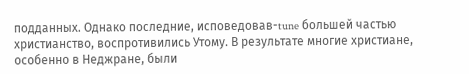подданных. Однако последние, исповедовав-tune большей частью христианство, воспротивились Утому. В результате многие христиане, особенно в Неджране, были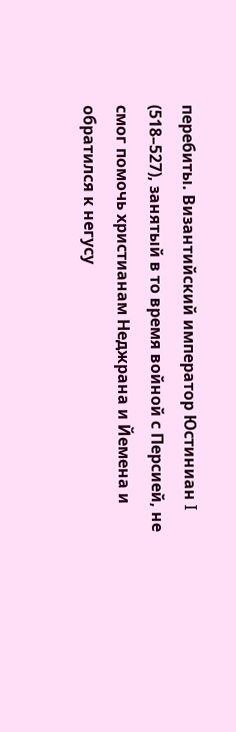перебиты. Византийский император Юстиниан I (518–527), занятый в то время войной с Персией, не смог помочь христианам Неджрана и Йемена и обратился к негусу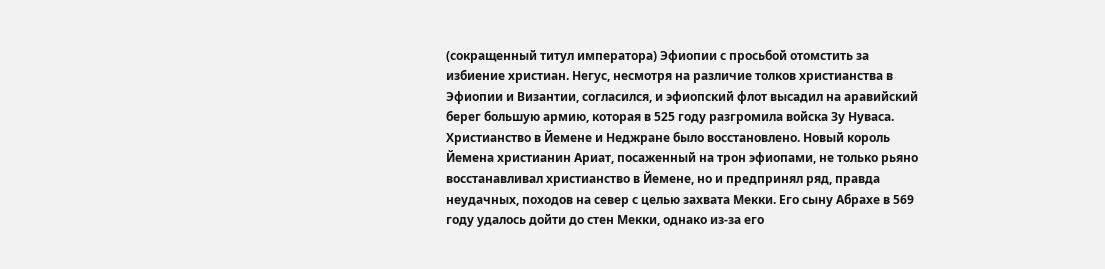(сокращенный титул императора) Эфиопии с просьбой отомстить за избиение христиан. Негус, несмотря на различие толков христианства в Эфиопии и Византии, согласился, и эфиопский флот высадил на аравийский берег большую армию, которая в 525 году разгромила войска Зу Нуваса. Христианство в Йемене и Неджране было восстановлено. Новый король Йемена христианин Ариат, посаженный на трон эфиопами, не только рьяно восстанавливал христианство в Йемене, но и предпринял ряд, правда неудачных, походов на север с целью захвата Мекки. Его сыну Абрахе в 569 году удалось дойти до стен Мекки, однако из-за его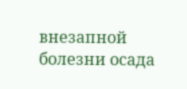внезапной болезни осада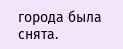города была снята.